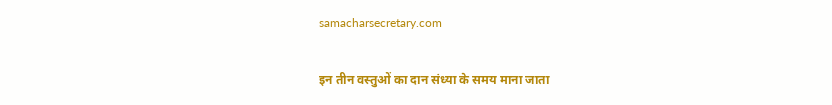samacharsecretary.com

इन तीन वस्तुओं का दान संध्या के समय माना जाता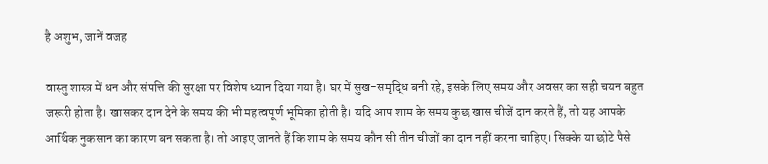है अशुभ, जानें वजह

वास्तु शास्त्र में धन और संपत्ति की सुरक्षा पर विशेष ध्यान दिया गया है। घर में सुख-समृद्धि बनी रहे, इसके लिए समय और अवसर का सही चयन बहुत जरूरी होता है। खासकर दान देने के समय की भी महत्वपूर्ण भूमिका होती है। यदि आप शाम के समय कुछ खास चीजें दान करते हैं, तो यह आपके आर्थिक नुकसान का कारण बन सकता है। तो आइए जानते हैं कि शाम के समय कौन सी तीन चीजों का दान नहीं करना चाहिए। सिक्के या छोटे पैसे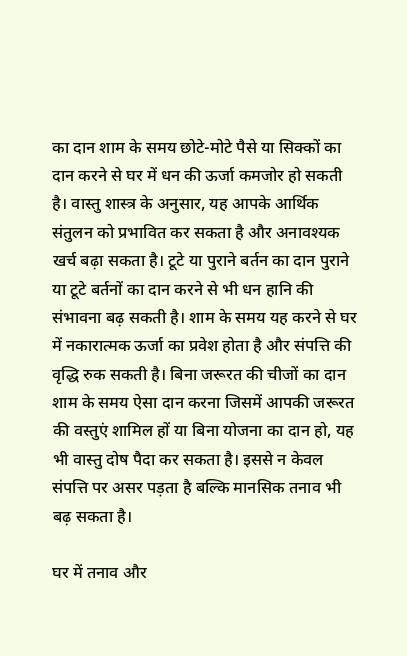का दान शाम के समय छोटे-मोटे पैसे या सिक्कों का दान करने से घर में धन की ऊर्जा कमजोर हो सकती है। वास्तु शास्त्र के अनुसार, यह आपके आर्थिक संतुलन को प्रभावित कर सकता है और अनावश्यक खर्च बढ़ा सकता है। टूटे या पुराने बर्तन का दान पुराने या टूटे बर्तनों का दान करने से भी धन हानि की संभावना बढ़ सकती है। शाम के समय यह करने से घर में नकारात्मक ऊर्जा का प्रवेश होता है और संपत्ति की वृद्धि रुक सकती है। बिना जरूरत की चीजों का दान शाम के समय ऐसा दान करना जिसमें आपकी जरूरत की वस्तुएं शामिल हों या बिना योजना का दान हो, यह भी वास्तु दोष पैदा कर सकता है। इससे न केवल संपत्ति पर असर पड़ता है बल्कि मानसिक तनाव भी बढ़ सकता है।

घर में तनाव और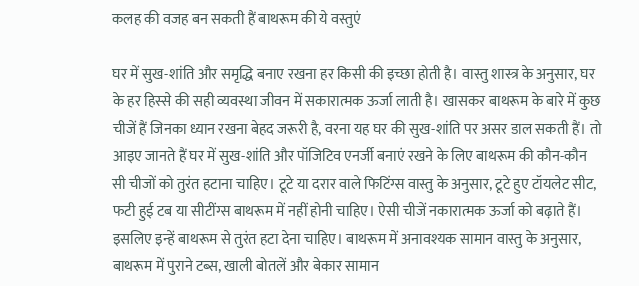कलह की वजह बन सकती हैं बाथरूम की ये वस्तुएं

घर में सुख-शांति और समृद्धि बनाए रखना हर किसी की इच्छा होती है। वास्तु शास्त्र के अनुसार, घर के हर हिस्से की सही व्यवस्था जीवन में सकारात्मक ऊर्जा लाती है। खासकर बाथरूम के बारे में कुछ चीजें हैं जिनका ध्यान रखना बेहद जरूरी है, वरना यह घर की सुख-शांति पर असर डाल सकती हैं। तो आइए जानते हैं घर में सुख-शांति और पॉजिटिव एनर्जी बनाएं रखने के लिए बाथरूम की कौन-कौन सी चीजों को तुरंत हटाना चाहिए। टूटे या दरार वाले फिटिंग्स वास्तु के अनुसार, टूटे हुए टॉयलेट सीट, फटी हुई टब या सीटींग्स बाथरूम में नहीं होनी चाहिए। ऐसी चीजें नकारात्मक ऊर्जा को बढ़ाते हैं। इसलिए इन्हें बाथरूम से तुरंत हटा देना चाहिए। बाथरूम में अनावश्यक सामान वास्तु के अनुसार, बाथरूम में पुराने टब्स, खाली बोतलें और बेकार सामान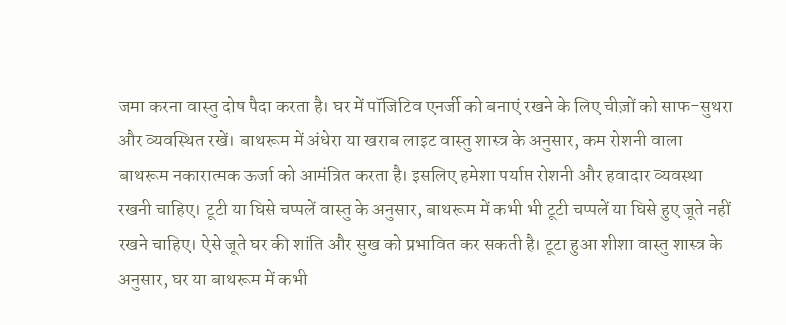जमा करना वास्तु दोष पैदा करता है। घर में पॉजिटिव एनर्जी को बनाएं रखने के लिए चीज़ों को साफ-सुथरा और व्यवस्थित रखें। बाथरूम में अंधेरा या खराब लाइट वास्तु शास्त्र के अनुसार, कम रोशनी वाला बाथरूम नकारात्मक ऊर्जा को आमंत्रित करता है। इसलिए हमेशा पर्याप्त रोशनी और हवादार व्यवस्था रखनी चाहिए। टूटी या घिसे चप्पलें वास्तु के अनुसार, बाथरूम में कभी भी टूटी चप्पलें या घिसे हुए जूते नहीं रखने चाहिए। ऐसे जूते घर की शांति और सुख को प्रभावित कर सकती है। टूटा हुआ शीशा वास्तु शास्त्र के अनुसार, घर या बाथरूम में कभी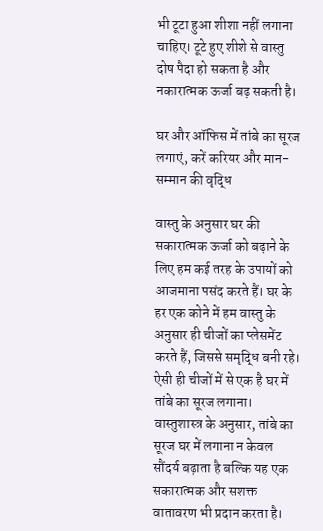भी टूटा हुआ शीशा नहीं लगाना चाहिए। टूटे हुए शीशे से वास्तु दोष पैदा हो सकता है और नकारात्मक ऊर्जा बढ़ सकती है।

घर और ऑफिस में तांबे का सूरज लगाएं, करें करियर और मान-सम्मान की वृद्धि

वास्तु के अनुसार घर की सकारात्मक ऊर्जा को बढ़ाने के लिए हम कई तरह के उपायों को आजमाना पसंद करते हैं। घर के हर एक कोने में हम वास्तु के अनुसार ही चीजों का प्लेसमेंट करते हैं, जिससे समृद्धि बनी रहे। ऐसी ही चीजों में से एक है घर में तांबे का सूरज लगाना। वास्तुशास्त्र के अनुसार, तांबे का सूरज घर में लगाना न केवल सौंदर्य बढ़ाता है बल्कि यह एक सकारात्मक और सशक्त वातावरण भी प्रदान करता है।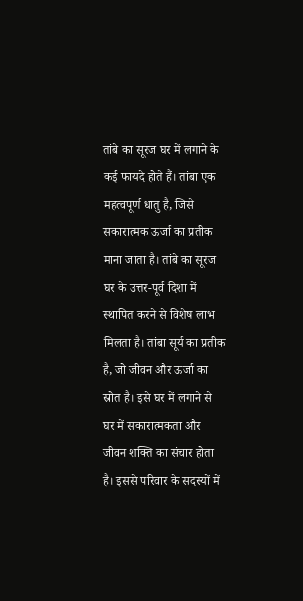तांबे का सूरज घर में लगाने के कई फायदे होते हैं। तांबा एक महत्वपूर्ण धातु है, जिसे सकारात्मक ऊर्जा का प्रतीक माना जाता है। तांबे का सूरज घर के उत्तर-पूर्व दिशा में स्थापित करने से विशेष लाभ मिलता है। तांबा सूर्य का प्रतीक है, जो जीवन और ऊर्जा का स्रोत है। इसे घर में लगाने से घर में सकारात्मकता और जीवन शक्ति का संचार होता है। इससे परिवार के सदस्यों में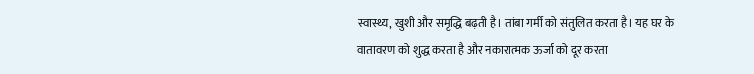स्वास्थ्य, खुशी और समृद्धि बढ़ती है। तांबा गर्मी को संतुलित करता है। यह घर के वातावरण को शुद्ध करता है और नकारात्मक ऊर्जा को दूर करता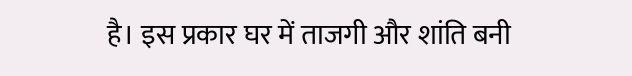है। इस प्रकार घर में ताजगी और शांति बनी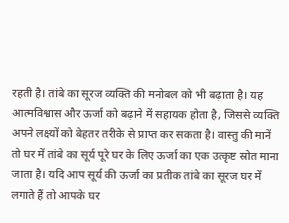रहती है। तांबे का सूरज व्यक्ति की मनोबल को भी बढ़ाता है। यह आत्मविश्वास और ऊर्जा को बढ़ाने में सहायक होता है, जिससे व्यक्ति अपने लक्ष्यों को बेहतर तरीके से प्राप्त कर सकता है। वास्तु की मानें तो घर में तांबे का सूर्य पूरे घर के लिए ऊर्जा का एक उत्कृष्ट स्रोत माना जाता है। यदि आप सूर्य की ऊर्जा का प्रतीक तांबे का सूरज घर में लगाते हैं तो आपके घर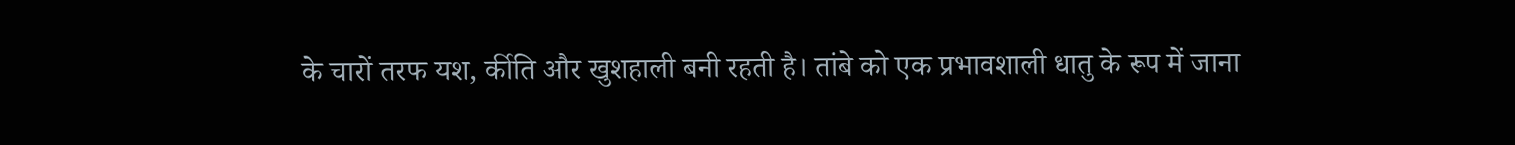के चारों तरफ यश, र्कीति और खुशहाली बनी रहती है। तांबे को एक प्रभावशाली धातु के रूप में जाना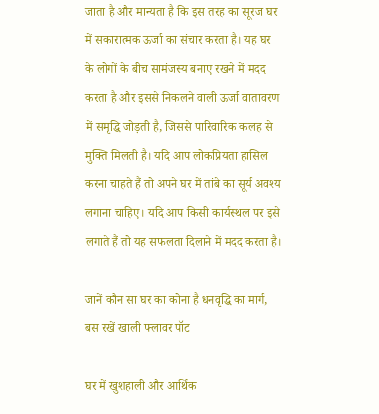जाता है और मान्यता है कि इस तरह का सूरज घर में सकारात्मक ऊर्जा का संचार करता है। यह घर के लोगों के बीच सामंजस्य बनाए रखने में मदद करता है और इससे निकलने वाली ऊर्जा वातावरण में समृद्धि जोड़ती है, जिससे पारिवारिक कलह से मुक्ति मिलती है। यदि आप लोकप्रियता हासिल करना चाहते हैं तो अपने घर में तांबे का सूर्य अवश्य लगाना चाहिए। यदि आप किसी कार्यस्थल पर इसे लगाते हैं तो यह सफलता दिलाने में मदद करता है।

जानें कौन सा घर का कोना है धनवृद्धि का मार्ग, बस रखें खाली फ्लावर पॉट

घर में खुशहाली और आर्थिक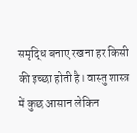समृद्धि बनाए रखना हर किसी की इच्छा होती है। वास्तु शास्त्र में कुछ आसान लेकिन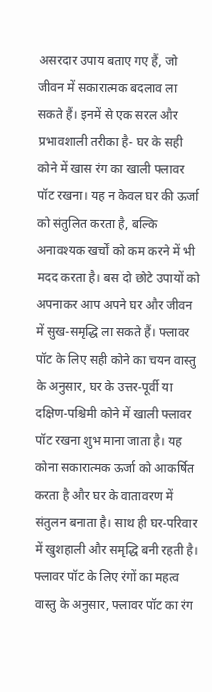असरदार उपाय बताए गए हैं, जो जीवन में सकारात्मक बदलाव ला सकते हैं। इनमें से एक सरल और प्रभावशाली तरीका है- घर के सही कोने में खास रंग का खाली फ्लावर पॉट रखना। यह न केवल घर की ऊर्जा को संतुलित करता है, बल्कि अनावश्यक खर्चों को कम करने में भी मदद करता है। बस दो छोटे उपायों को अपनाकर आप अपने घर और जीवन में सुख-समृद्धि ला सकते हैं। फ्लावर पॉट के लिए सही कोने का चयन वास्तु के अनुसार, घर के उत्तर-पूर्वी या दक्षिण-पश्चिमी कोने में खाली फ्लावर पॉट रखना शुभ माना जाता है। यह कोना सकारात्मक ऊर्जा को आकर्षित करता है और घर के वातावरण में संतुलन बनाता है। साथ ही घर-परिवार में खुशहाली और समृद्धि बनी रहती है। फ्लावर पॉट के लिए रंगों का महत्व वास्तु के अनुसार, फ्लावर पॉट का रंग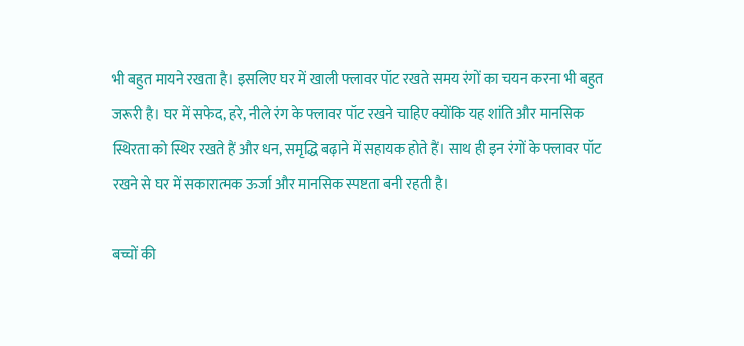भी बहुत मायने रखता है। इसलिए घर में खाली फ्लावर पॉट रखते समय रंगों का चयन करना भी बहुत जरूरी है। घर में सफेद, हरे, नीले रंग के फ्लावर पॉट रखने चाहिए क्योंकि यह शांति और मानसिक स्थिरता को स्थिर रखते हैं और धन, समृद्धि बढ़ाने में सहायक होते हैं। साथ ही इन रंगों के फ्लावर पॉट रखने से घर में सकारात्मक ऊर्जा और मानसिक स्पष्टता बनी रहती है।

बच्चों की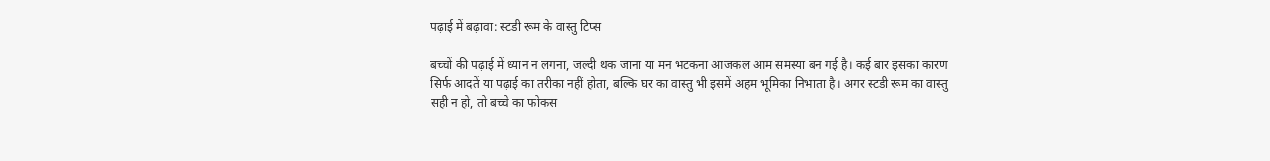पढ़ाई में बढ़ावा: स्टडी रूम के वास्तु टिप्स

बच्चों की पढ़ाई में ध्यान न लगना, जल्दी थक जाना या मन भटकना आजकल आम समस्या बन गई है। कई बार इसका कारण सिर्फ आदतें या पढ़ाई का तरीका नहीं होता, बल्कि घर का वास्तु भी इसमें अहम भूमिका निभाता है। अगर स्टडी रूम का वास्तु सही न हो, तो बच्चे का फोकस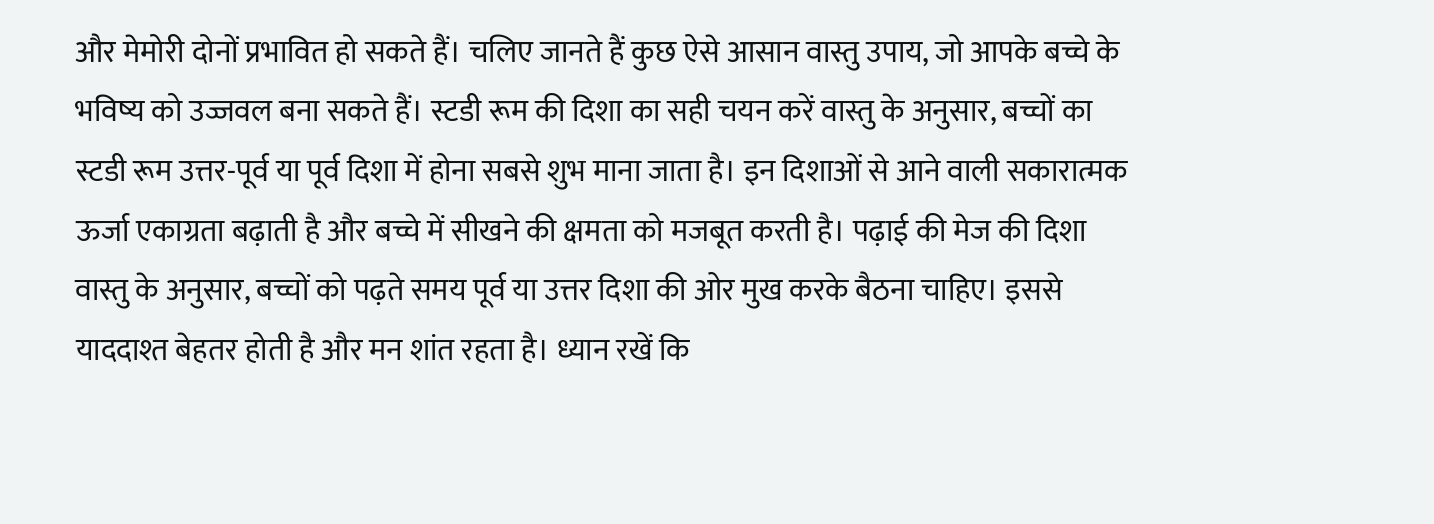और मेमोरी दोनों प्रभावित हो सकते हैं। चलिए जानते हैं कुछ ऐसे आसान वास्तु उपाय, जो आपके बच्चे के भविष्य को उज्जवल बना सकते हैं। स्टडी रूम की दिशा का सही चयन करें वास्तु के अनुसार, बच्चों का स्टडी रूम उत्तर-पूर्व या पूर्व दिशा में होना सबसे शुभ माना जाता है। इन दिशाओं से आने वाली सकारात्मक ऊर्जा एकाग्रता बढ़ाती है और बच्चे में सीखने की क्षमता को मजबूत करती है। पढ़ाई की मेज की दिशा वास्तु के अनुसार, बच्चों को पढ़ते समय पूर्व या उत्तर दिशा की ओर मुख करके बैठना चाहिए। इससे याददाश्त बेहतर होती है और मन शांत रहता है। ध्यान रखें कि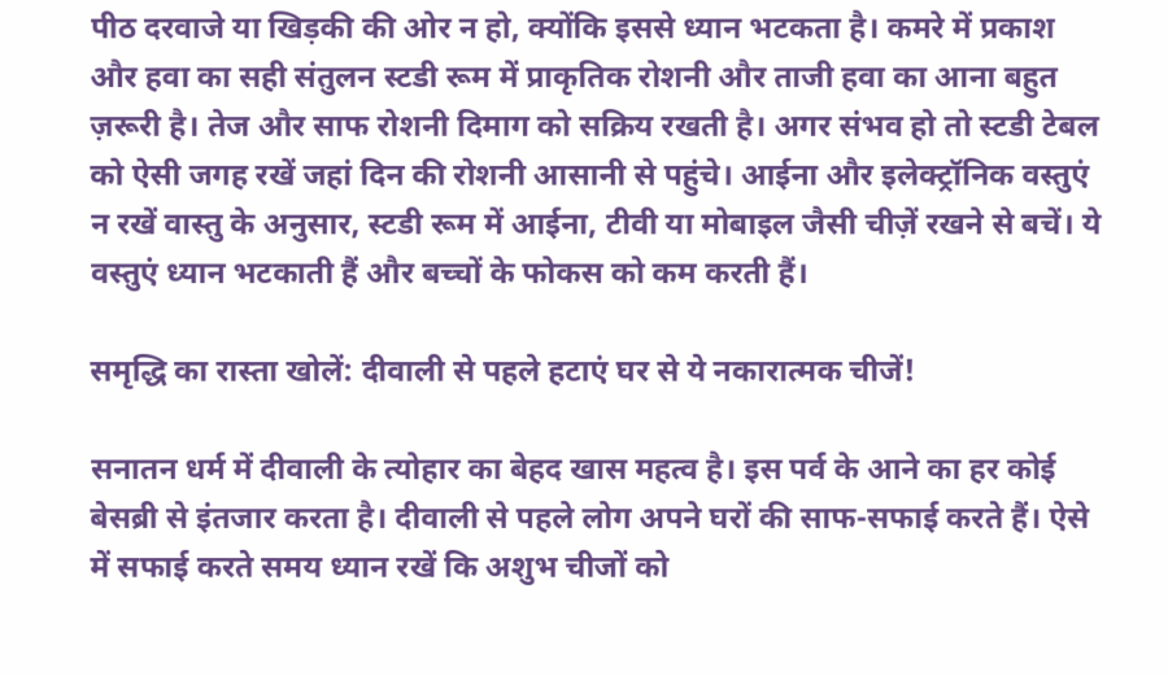पीठ दरवाजे या खिड़की की ओर न हो, क्योंकि इससे ध्यान भटकता है। कमरे में प्रकाश और हवा का सही संतुलन स्टडी रूम में प्राकृतिक रोशनी और ताजी हवा का आना बहुत ज़रूरी है। तेज और साफ रोशनी दिमाग को सक्रिय रखती है। अगर संभव हो तो स्टडी टेबल को ऐसी जगह रखें जहां दिन की रोशनी आसानी से पहुंचे। आईना और इलेक्ट्रॉनिक वस्तुएं न रखें वास्तु के अनुसार, स्टडी रूम में आईना, टीवी या मोबाइल जैसी चीज़ें रखने से बचें। ये वस्तुएं ध्यान भटकाती हैं और बच्चों के फोकस को कम करती हैं।

समृद्धि का रास्ता खोलें: दीवाली से पहले हटाएं घर से ये नकारात्मक चीजें!

सनातन धर्म में दीवाली के त्योहार का बेहद खास महत्व है। इस पर्व के आने का हर कोई बेसब्री से इंतजार करता है। दीवाली से पहले लोग अपने घरों की साफ-सफाई करते हैं। ऐसे में सफाई करते समय ध्यान रखें कि अशुभ चीजों को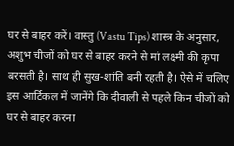घर से बाहर करें। वास्तु (Vastu Tips) शास्त्र के अनुसार, अशुभ चीजों को घर से बाहर करने से मां लक्ष्मी की कृपा बरसती है। साथ ही सुख-शांति बनी रहती है। ऐसे में चलिए इस आर्टिकल में जानेंगे कि दीवाली से पहले किन चीजों को घर से बाहर करना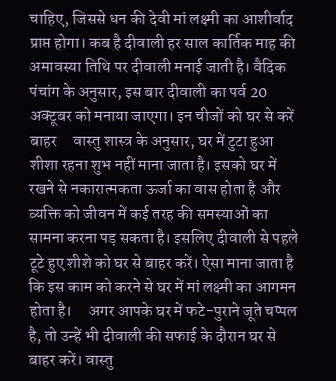चाहिए, जिससे धन की देवी मां लक्ष्मी का आशीर्वाद प्राप्त होगा। कब है दीवाली हर साल कार्तिक माह की अमावस्या तिथि पर दीवाली मनाई जाती है। वैदिक पंचांग के अनुसार, इस बार दीवाली का पर्व 20 अक्टूबर को मनाया जाएगा। इन चीजों को घर से करें बाहर     वास्तु शास्त्र के अनुसार, घर में टुटा हुआ शीशा रहना शुभ नहीं माना जाता है। इसको घर में रखने से नकारात्मकता ऊर्जा का वास होता है और व्यक्ति को जीवन में कई तरह की समस्याओं का सामना करना पड़ सकता है। इसलिए दीवाली से पहले टूटे हुए शीशे को घर से बाहर करें। ऐसा माना जाता है कि इस काम को करने से घर में मां लक्ष्मी का आगमन होता है।     अगर आपके घर में फटे-पुराने जूते चप्पल है, तो उन्हें भी दीवाली की सफाई के दौरान घर से बाहर करें। वास्तु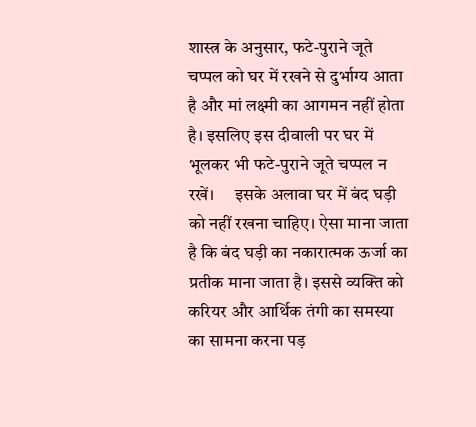शास्त्र के अनुसार, फटे-पुराने जूते चप्पल को घर में रखने से दुर्भाग्य आता है और मां लक्ष्मी का आगमन नहीं होता है। इसलिए इस दीवाली पर घर में भूलकर भी फटे-पुराने जूते चप्पल न रखें।     इसके अलावा घर में बंद घड़ी को नहीं रखना चाहिए। ऐसा माना जाता है कि बंद घड़ी का नकारात्मक ऊर्जा का प्रतीक माना जाता है। इससे व्यक्ति को करियर और आर्थिक तंगी का समस्या का सामना करना पड़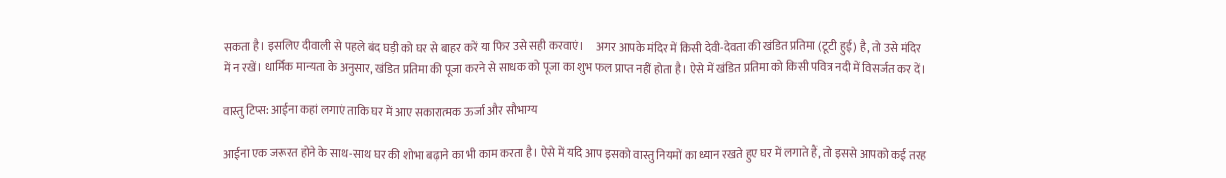सकता है। इसलिए दीवाली से पहले बंद घड़ी को घर से बाहर करें या फिर उसे सही करवाएं।     अगर आपके मंदिर में किसी देवी-देवता की खंडित प्रतिमा (टूटी हुई) है, तो उसे मंदिर में न रखें। धार्मिक मान्यता के अनुसार, खंडित प्रतिमा की पूजा करने से साधक को पूजा का शुभ फल प्राप्त नहीं होता है। ऐसे में खंडित प्रतिमा को किसी पवित्र नदी में विसर्जत कर दें।

वास्तु टिप्स: आईना कहां लगाएं ताकि घर में आए सकारात्मक ऊर्जा और सौभाग्य

आईना एक जरूरत होने के साथ-साथ घर की शोभा बढ़ाने का भी काम करता है। ऐसे में यदि आप इसको वास्तु नियमों का ध्यान रखते हुए घर में लगाते हैं, तो इससे आपको कई तरह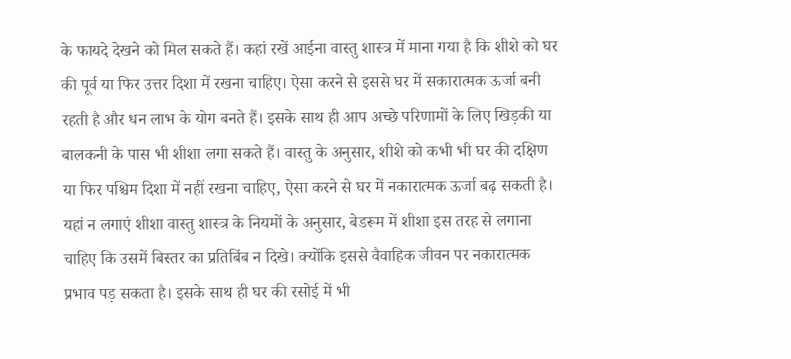के फायदे देखने को मिल सकते हैं। कहां रखें आईना वास्तु शास्त्र में माना गया है कि शीशे को घर की पूर्व या फिर उत्तर दिशा में रखना चाहिए। ऐसा करने से इससे घर में सकारात्मक ऊर्जा बनी रहती है और धन लाभ के योग बनते हैं। इसके साथ ही आप अच्छे परिणामों के लिए खिड़की या बालकनी के पास भी शीशा लगा सकते हैं। वास्तु के अनुसार, शीशे को कभी भी घर की दक्षिण या फिर पश्चिम दिशा में नहीं रखना चाहिए, ऐसा करने से घर में नकारात्मक ऊर्जा बढ़ सकती है। यहां न लगाएं शीशा वास्तु शास्त्र के नियमों के अनुसार, बेडरूम में शीशा इस तरह से लगाना चाहिए कि उसमें बिस्तर का प्रतिबिंब न दिखे। क्योंकि इससे वैवाहिक जीवन पर नकारात्मक प्रभाव पड़ सकता है। इसके साथ ही घर की रसोई में भी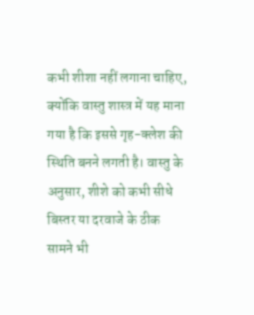कभी शीशा नहीं लगाना चाहिए, क्योंकि वास्तु शास्त्र में यह माना गया है कि इससे गृह-क्लेश की स्थिति बनने लगती है। वास्तु के अनुसार, शीशे को कभी सीधे बिस्तर या दरवाजे के ठीक सामने भी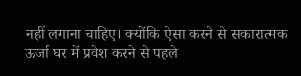नहीं लगाना चाहिए। क्योंकि ऐसा करने से सकारात्मक ऊर्जा घर में प्रवेश करने से पहले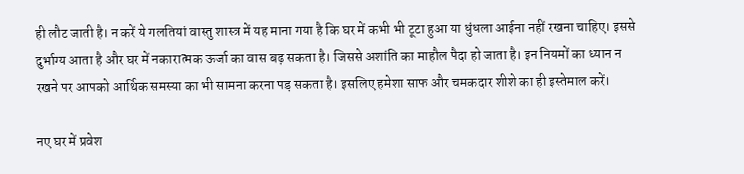ही लौट जाती है। न करें ये गलतियां वास्तु शास्त्र में यह माना गया है कि घर में कभी भी टूटा हुआ या धुंधला आईना नहीं रखना चाहिए। इससे दुर्भाग्य आता है और घर में नकारात्मक ऊर्जा का वास बढ़ सकता है। जिससे अशांति का माहौल पैदा हो जाता है। इन नियमों का ध्यान न रखने पर आपको आर्थिक समस्या का भी सामना करना पड़ सकता है। इसलिए हमेशा साफ और चमकदार शीशे का ही इस्तेमाल करें।

नए घर में प्रवेश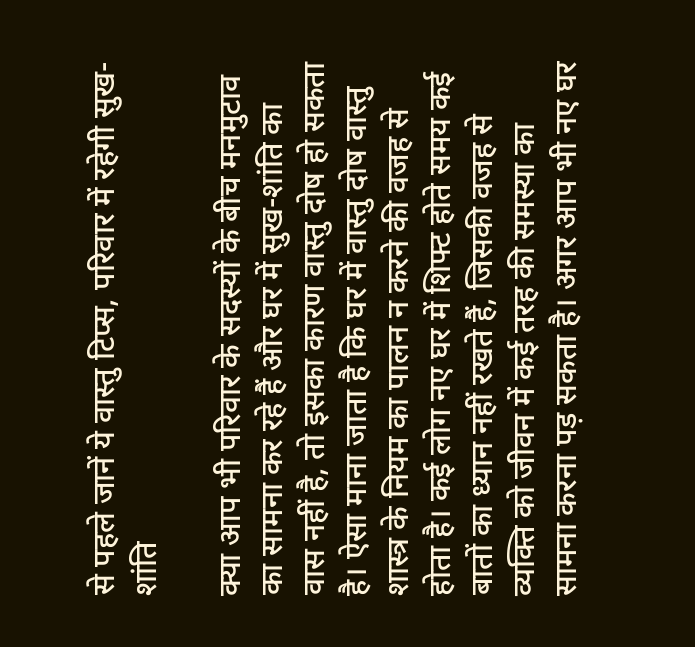से पहले जानें ये वास्तु टिप्स, परिवार में रहेगी सुख-शांति

क्या आप भी परिवार के सदस्यों के बीच मनमुटाव का सामना कर रहे हैं और घर में सुख-शांति का वास नहीं है, तो इसका कारण वास्तु दोष हो सकता है। ऐसा माना जाता है कि घर में वास्तु दोष वास्तु शास्त्र के नियम का पालन न करने की वजह से होता है। कई लोग नए घर में शिफ्ट होते समय कई बातों का ध्यान नहीं रखते हैं, जिसकी वजह से व्यक्ति को जीवन में कई तरह की समस्या का सामना करना पड़ सकता है। अगर आप भी नए घर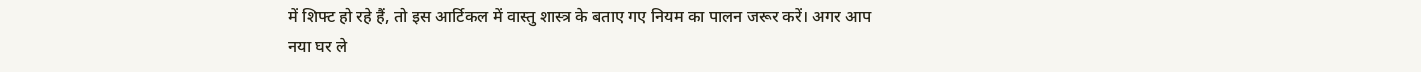में शिफ्ट हो रहे हैं, तो इस आर्टिकल में वास्तु शास्त्र के बताए गए नियम का पालन जरूर करें। अगर आप नया घर ले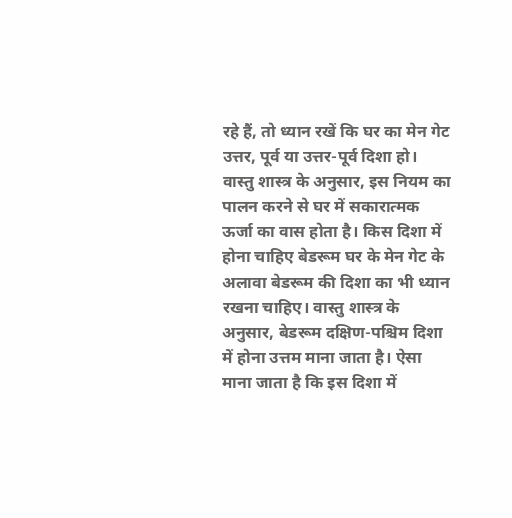रहे हैं, तो ध्यान रखें कि घर का मेन गेट उत्तर, पूर्व या उत्तर-पूर्व दिशा हो। वास्तु शास्त्र के अनुसार, इस नियम का पालन करने से घर में सकारात्मक ऊर्जा का वास होता है। किस दिशा में होना चाहिए बेडरूम घर के मेन गेट के अलावा बेडरूम की दिशा का भी ध्यान रखना चाहिए। वास्तु शास्त्र के अनुसार, बेडरूम दक्षिण-पश्चिम दिशा में होना उत्तम माना जाता है। ऐसा माना जाता है कि इस दिशा में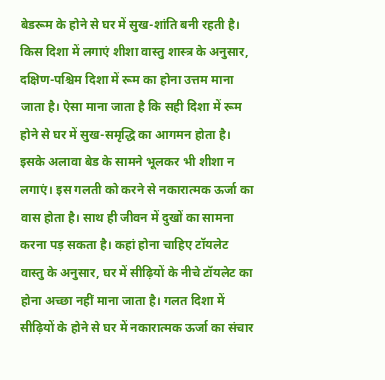बेडरूम के होने से घर में सुख-शांति बनी रहती है। किस दिशा में लगाएं शीशा वास्तु शास्त्र के अनुसार, दक्षिण-पश्चिम दिशा में रूम का होना उत्तम माना जाता है। ऐसा माना जाता है कि सही दिशा में रूम होने से घर में सुख-समृद्धि का आगमन होता है। इसके अलावा बेड के सामने भूलकर भी शीशा न लगाएं। इस गलती को करने से नकारात्मक ऊर्जा का वास होता है। साथ ही जीवन में दुखों का सामना करना पड़ सकता है। कहां होना चाहिए टॉयलेट वास्तु के अनुसार, घर में सीढ़ियों के नीचे टॉयलेट का होना अच्छा नहीं माना जाता है। गलत दिशा में सीढ़ियों के होने से घर में नकारात्मक ऊर्जा का संचार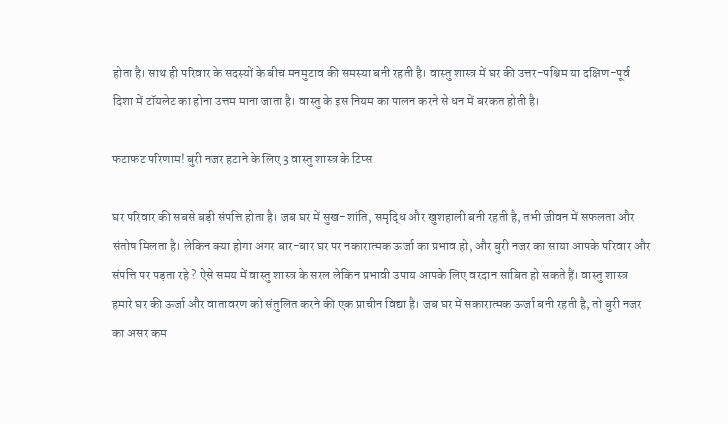होता है। साथ ही परिवार के सदस्यों के बीच मनमुटाव की समस्या बनी रहती है। वास्तु शास्त्र में घर की उत्तर-पश्चिम या दक्षिण-पूर्व दिशा में टॉयलेट का होना उत्तम माना जाता है। वास्तु के इस नियम का पालन करने से धन में बरकत होती है।

फटाफट परिणाम! बुरी नजर हटाने के लिए 3 वास्तु शास्त्र के टिप्स

घर परिवार की सबसे बड़ी संपत्ति होता है। जब घर में सुख-शांति, समृद्धि और खुशहाली बनी रहती है, तभी जीवन में सफलता और संतोष मिलता है। लेकिन क्या होगा अगर बार-बार घर पर नकारात्मक ऊर्जा का प्रभाव हो, और बुरी नजर का साया आपके परिवार और संपत्ति पर पड़ता रहे ? ऐसे समय में वास्तु शास्त्र के सरल लेकिन प्रभावी उपाय आपके लिए वरदान साबित हो सकते हैं। वास्तु शास्त्र हमारे घर की ऊर्जा और वातावरण को संतुलित करने की एक प्राचीन विद्या है। जब घर में सकारात्मक ऊर्जा बनी रहती है, तो बुरी नजर का असर कम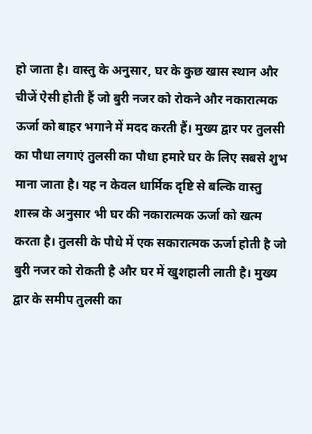हो जाता है। वास्तु के अनुसार, घर के कुछ खास स्थान और चीजें ऐसी होती हैं जो बुरी नजर को रोकने और नकारात्मक ऊर्जा को बाहर भगाने में मदद करती हैं। मुख्य द्वार पर तुलसी का पौधा लगाएं तुलसी का पौधा हमारे घर के लिए सबसे शुभ माना जाता है। यह न केवल धार्मिक दृष्टि से बल्कि वास्तु शास्त्र के अनुसार भी घर की नकारात्मक ऊर्जा को खत्म करता है। तुलसी के पौधे में एक सकारात्मक ऊर्जा होती है जो बुरी नजर को रोकती है और घर में खुशहाली लाती है। मुख्य द्वार के समीप तुलसी का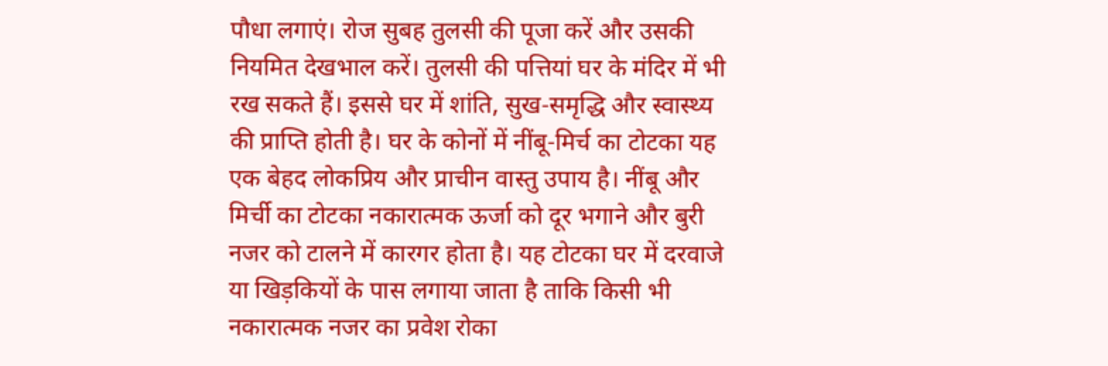पौधा लगाएं। रोज सुबह तुलसी की पूजा करें और उसकी नियमित देखभाल करें। तुलसी की पत्तियां घर के मंदिर में भी रख सकते हैं। इससे घर में शांति, सुख-समृद्धि और स्वास्थ्य की प्राप्ति होती है। घर के कोनों में नींबू-मिर्च का टोटका यह एक बेहद लोकप्रिय और प्राचीन वास्तु उपाय है। नींबू और मिर्ची का टोटका नकारात्मक ऊर्जा को दूर भगाने और बुरी नजर को टालने में कारगर होता है। यह टोटका घर में दरवाजे या खिड़कियों के पास लगाया जाता है ताकि किसी भी नकारात्मक नजर का प्रवेश रोका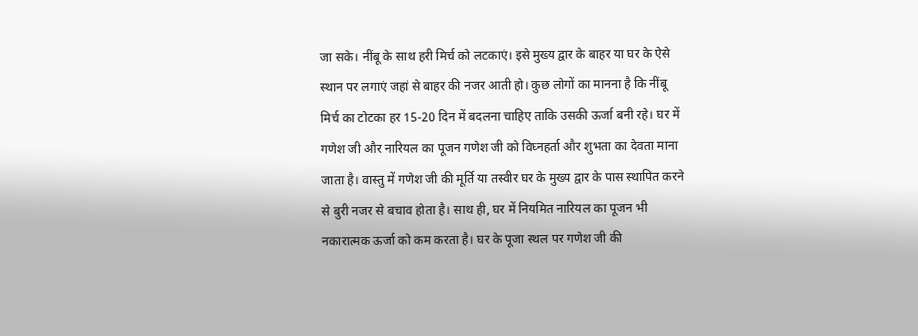जा सके। नींबू के साथ हरी मिर्च को लटकाएं। इसे मुख्य द्वार के बाहर या घर के ऐसे स्थान पर लगाएं जहां से बाहर की नजर आती हो। कुछ लोगों का मानना है कि नींबू मिर्च का टोटका हर 15-20 दिन में बदलना चाहिए ताकि उसकी ऊर्जा बनी रहे। घर में गणेश जी और नारियल का पूजन गणेश जी को विघ्नहर्ता और शुभता का देवता माना जाता है। वास्तु में गणेश जी की मूर्ति या तस्वीर घर के मुख्य द्वार के पास स्थापित करने से बुरी नजर से बचाव होता है। साथ ही, घर में नियमित नारियल का पूजन भी नकारात्मक ऊर्जा को कम करता है। घर के पूजा स्थल पर गणेश जी की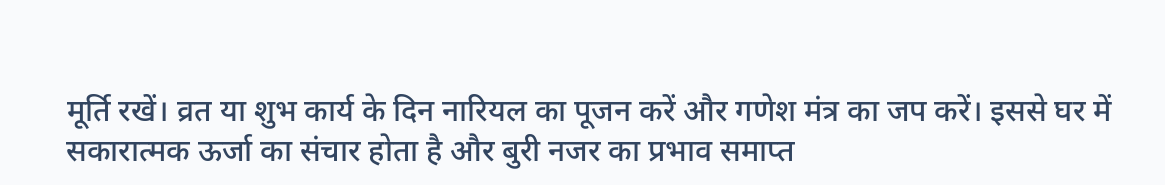मूर्ति रखें। व्रत या शुभ कार्य के दिन नारियल का पूजन करें और गणेश मंत्र का जप करें। इससे घर में सकारात्मक ऊर्जा का संचार होता है और बुरी नजर का प्रभाव समाप्त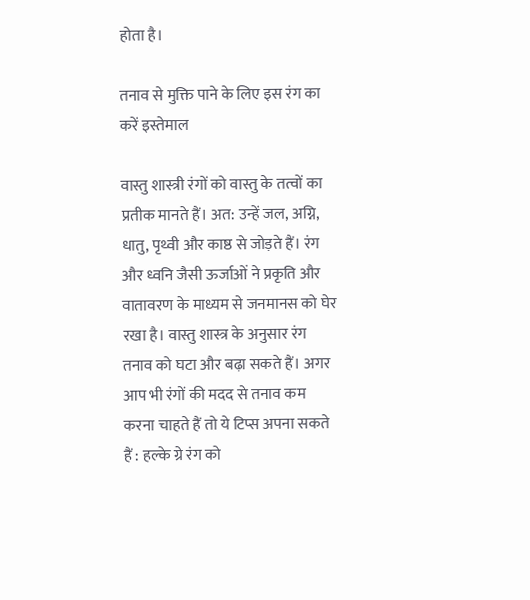होता है।

तनाव से मुक्ति पाने के लिए इस रंग का करें इस्तेमाल

वास्तु शास्त्री रंगों को वास्तु के तत्वों का प्रतीक मानते हैं। अत: उन्हें जल, अग्नि, धातु, पृथ्वी और काष्ठ से जोड़ते हैं। रंग और ध्वनि जैसी ऊर्जाओं ने प्रकृति और वातावरण के माध्यम से जनमानस को घेर रखा है। वास्तु शास्त्र के अनुसार रंग तनाव को घटा और बढ़ा सकते हैं। अगर आप भी रंगों की मदद से तनाव कम करना चाहते हैं तो ये टिप्स अपना सकते हैं : हल्के ग्रे रंग को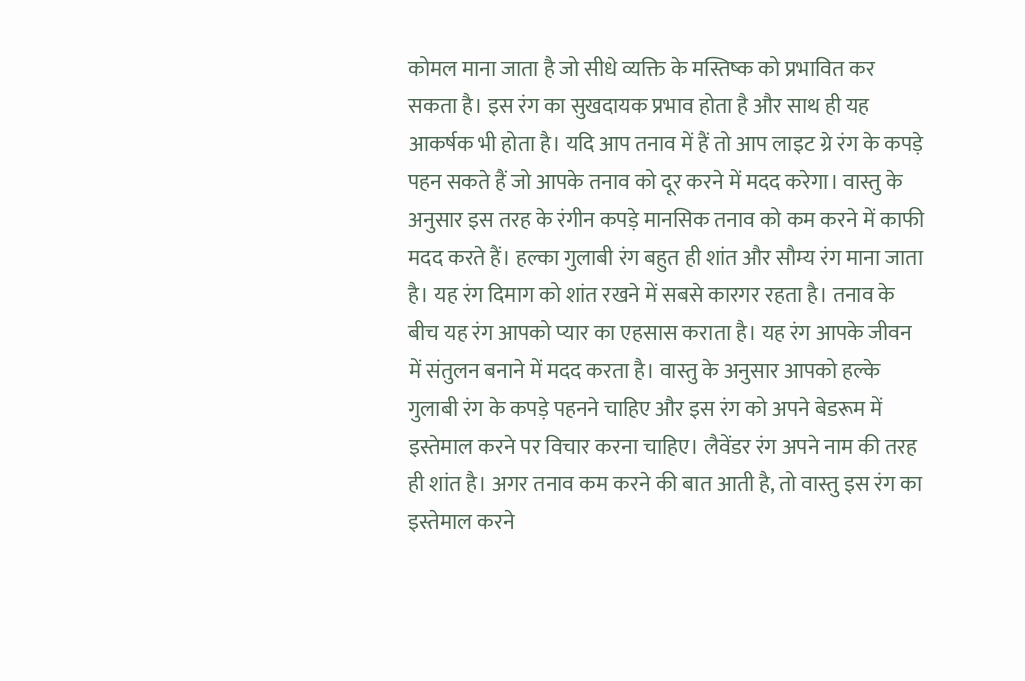कोमल माना जाता है जो सीधे व्यक्ति के मस्तिष्क को प्रभावित कर सकता है। इस रंग का सुखदायक प्रभाव होता है और साथ ही यह आकर्षक भी होता है। यदि आप तनाव में हैं तो आप लाइट ग्रे रंग के कपड़े पहन सकते हैं जो आपके तनाव को दूर करने में मदद करेगा। वास्तु के अनुसार इस तरह के रंगीन कपड़े मानसिक तनाव को कम करने में काफी मदद करते हैं। हल्का गुलाबी रंग बहुत ही शांत और सौम्य रंग माना जाता है। यह रंग दिमाग को शांत रखने में सबसे कारगर रहता है। तनाव के बीच यह रंग आपको प्यार का एहसास कराता है। यह रंग आपके जीवन में संतुलन बनाने में मदद करता है। वास्तु के अनुसार आपको हल्के गुलाबी रंग के कपड़े पहनने चाहिए और इस रंग को अपने बेडरूम में इस्तेमाल करने पर विचार करना चाहिए। लैवेंडर रंग अपने नाम की तरह ही शांत है। अगर तनाव कम करने की बात आती है, तो वास्तु इस रंग का इस्तेमाल करने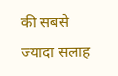की सबसे ज्यादा सलाह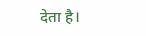देता है।